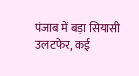पंजाब में बड़ा सियासी उलटफेर, कई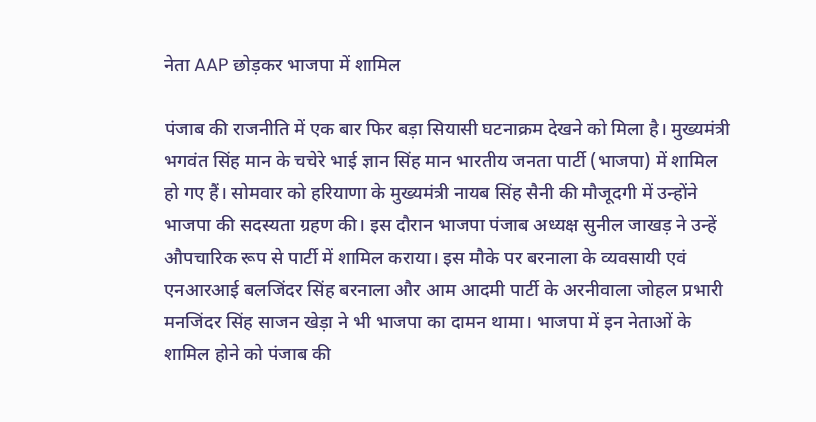नेता AAP छोड़कर भाजपा में शामिल

पंजाब की राजनीति में एक बार फिर बड़ा सियासी घटनाक्रम देखने को मिला है। मुख्यमंत्री भगवंत सिंह मान के चचेरे भाई ज्ञान सिंह मान भारतीय जनता पार्टी (भाजपा) में शामिल हो गए हैं। सोमवार को हरियाणा के मुख्यमंत्री नायब सिंह सैनी की मौजूदगी में उन्होंने भाजपा की सदस्यता ग्रहण की। इस दौरान भाजपा पंजाब अध्यक्ष सुनील जाखड़ ने उन्हें औपचारिक रूप से पार्टी में शामिल कराया। इस मौके पर बरनाला के व्यवसायी एवं एनआरआई बलजिंदर सिंह बरनाला और आम आदमी पार्टी के अरनीवाला जोहल प्रभारी मनजिंदर सिंह साजन खेड़ा ने भी भाजपा का दामन थामा। भाजपा में इन नेताओं के शामिल होने को पंजाब की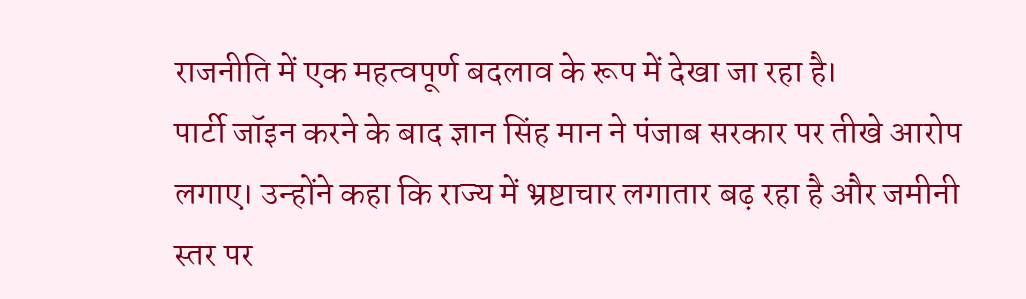राजनीति में एक महत्वपूर्ण बदलाव के रूप में देखा जा रहा है।
पार्टी जॉइन करने के बाद ज्ञान सिंह मान ने पंजाब सरकार पर तीखे आरोप लगाए। उन्होंने कहा कि राज्य में भ्रष्टाचार लगातार बढ़ रहा है और जमीनी स्तर पर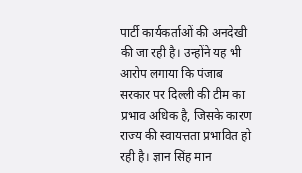पार्टी कार्यकर्ताओं की अनदेखी की जा रही है। उन्होंने यह भी आरोप लगाया कि पंजाब सरकार पर दिल्ली की टीम का प्रभाव अधिक है, जिसके कारण राज्य की स्वायत्तता प्रभावित हो रही है। ज्ञान सिंह मान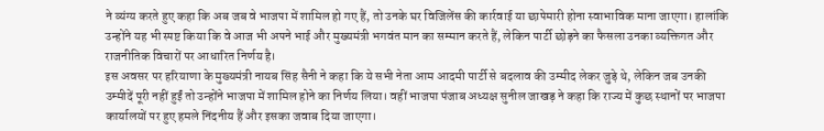ने व्यंग्य करते हुए कहा कि अब जब वे भाजपा में शामिल हो गए हैं, तो उनके घर विजिलेंस की कार्रवाई या छापेमारी होना स्वाभाविक माना जाएगा। हालांकि उन्होंने यह भी स्पष्ट किया कि वे आज भी अपने भाई और मुख्यमंत्री भगवंत मान का सम्मान करते हैं, लेकिन पार्टी छोड़ने का फैसला उनका व्यक्तिगत और राजनीतिक विचारों पर आधारित निर्णय है।
इस अवसर पर हरियाणा के मुख्यमंत्री नायब सिंह सैनी ने कहा कि ये सभी नेता आम आदमी पार्टी से बदलाव की उम्मीद लेकर जुड़े थे, लेकिन जब उनकी उम्मीदें पूरी नहीं हुईं तो उन्होंने भाजपा में शामिल होने का निर्णय लिया। वहीं भाजपा पंजाब अध्यक्ष सुनील जाखड़ ने कहा कि राज्य में कुछ स्थानों पर भाजपा कार्यालयों पर हुए हमले निंदनीय हैं और इसका जवाब दिया जाएगा।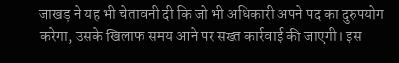जाखड़ ने यह भी चेतावनी दी कि जो भी अधिकारी अपने पद का दुरुपयोग करेगा, उसके खिलाफ समय आने पर सख्त कार्रवाई की जाएगी। इस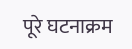पूरे घटनाक्रम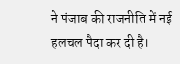ने पंजाब की राजनीति में नई हलचल पैदा कर दी है।